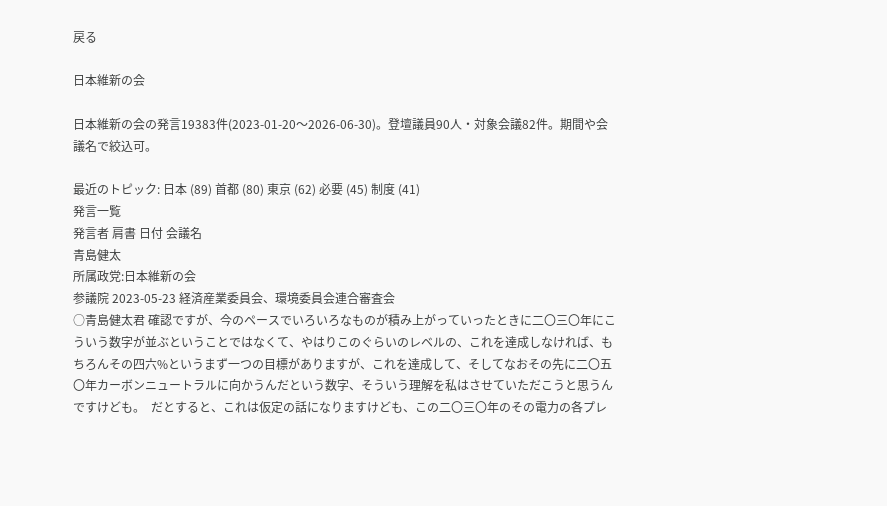戻る

日本維新の会

日本維新の会の発言19383件(2023-01-20〜2026-06-30)。登壇議員90人・対象会議82件。期間や会議名で絞込可。

最近のトピック: 日本 (89) 首都 (80) 東京 (62) 必要 (45) 制度 (41)
発言一覧
発言者 肩書 日付 会議名
青島健太
所属政党:日本維新の会
参議院 2023-05-23 経済産業委員会、環境委員会連合審査会
○青島健太君 確認ですが、今のペースでいろいろなものが積み上がっていったときに二〇三〇年にこういう数字が並ぶということではなくて、やはりこのぐらいのレベルの、これを達成しなければ、もちろんその四六%というまず一つの目標がありますが、これを達成して、そしてなおその先に二〇五〇年カーボンニュートラルに向かうんだという数字、そういう理解を私はさせていただこうと思うんですけども。  だとすると、これは仮定の話になりますけども、この二〇三〇年のその電力の各プレ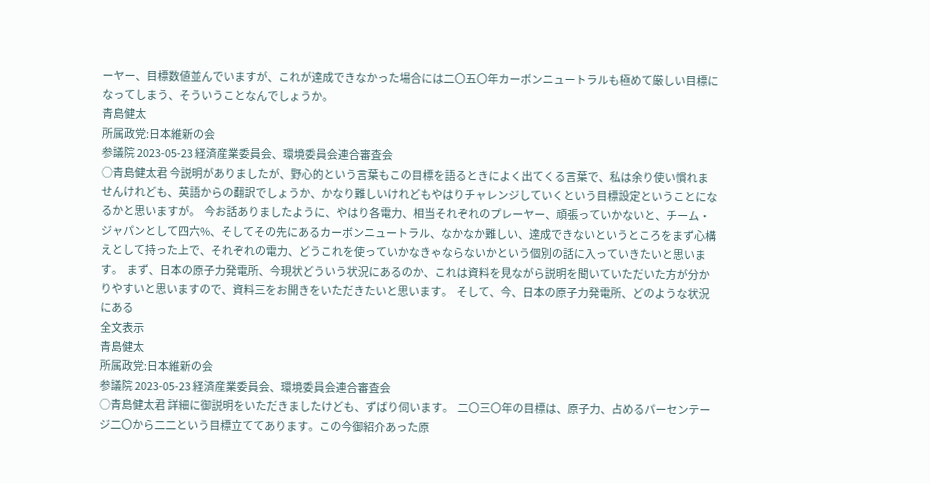ーヤー、目標数値並んでいますが、これが達成できなかった場合には二〇五〇年カーボンニュートラルも極めて厳しい目標になってしまう、そういうことなんでしょうか。
青島健太
所属政党:日本維新の会
参議院 2023-05-23 経済産業委員会、環境委員会連合審査会
○青島健太君 今説明がありましたが、野心的という言葉もこの目標を語るときによく出てくる言葉で、私は余り使い慣れませんけれども、英語からの翻訳でしょうか、かなり難しいけれどもやはりチャレンジしていくという目標設定ということになるかと思いますが。  今お話ありましたように、やはり各電力、相当それぞれのプレーヤー、頑張っていかないと、チーム・ジャパンとして四六%、そしてその先にあるカーボンニュートラル、なかなか難しい、達成できないというところをまず心構えとして持った上で、それぞれの電力、どうこれを使っていかなきゃならないかという個別の話に入っていきたいと思います。  まず、日本の原子力発電所、今現状どういう状況にあるのか、これは資料を見ながら説明を聞いていただいた方が分かりやすいと思いますので、資料三をお開きをいただきたいと思います。  そして、今、日本の原子力発電所、どのような状況にある
全文表示
青島健太
所属政党:日本維新の会
参議院 2023-05-23 経済産業委員会、環境委員会連合審査会
○青島健太君 詳細に御説明をいただきましたけども、ずばり伺います。  二〇三〇年の目標は、原子力、占めるパーセンテージ二〇から二二という目標立ててあります。この今御紹介あった原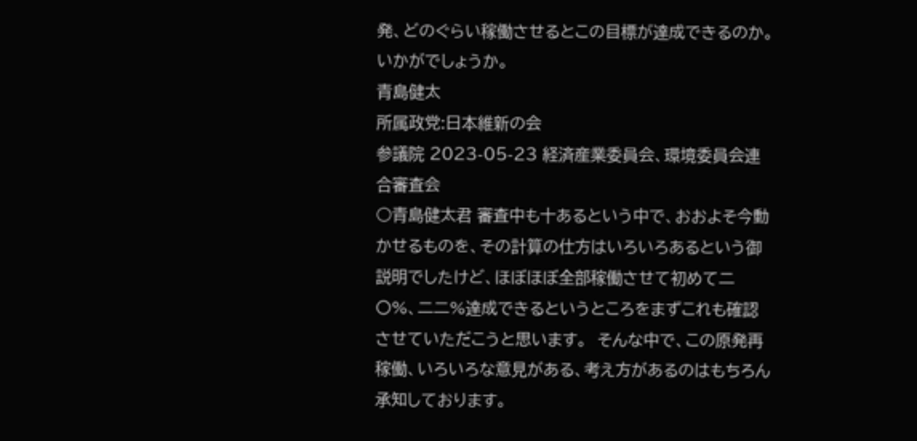発、どのぐらい稼働させるとこの目標が達成できるのか。いかがでしょうか。
青島健太
所属政党:日本維新の会
参議院 2023-05-23 経済産業委員会、環境委員会連合審査会
○青島健太君 審査中も十あるという中で、おおよそ今動かせるものを、その計算の仕方はいろいろあるという御説明でしたけど、ほぼほぼ全部稼働させて初めて二〇%、二二%達成できるというところをまずこれも確認させていただこうと思います。  そんな中で、この原発再稼働、いろいろな意見がある、考え方があるのはもちろん承知しております。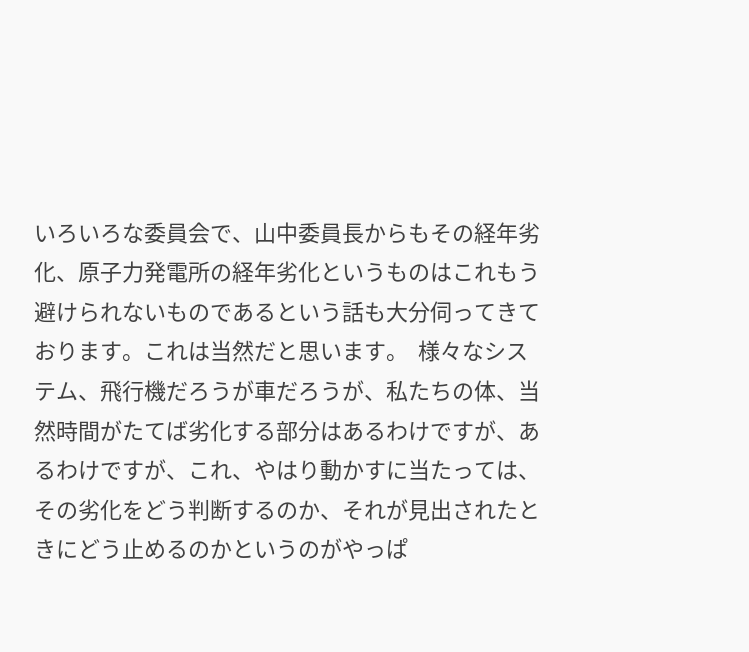いろいろな委員会で、山中委員長からもその経年劣化、原子力発電所の経年劣化というものはこれもう避けられないものであるという話も大分伺ってきております。これは当然だと思います。  様々なシステム、飛行機だろうが車だろうが、私たちの体、当然時間がたてば劣化する部分はあるわけですが、あるわけですが、これ、やはり動かすに当たっては、その劣化をどう判断するのか、それが見出されたときにどう止めるのかというのがやっぱ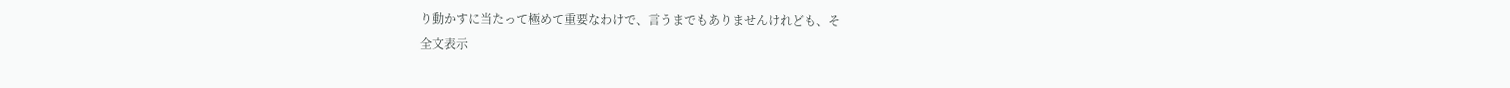り動かすに当たって極めて重要なわけで、言うまでもありませんけれども、そ
全文表示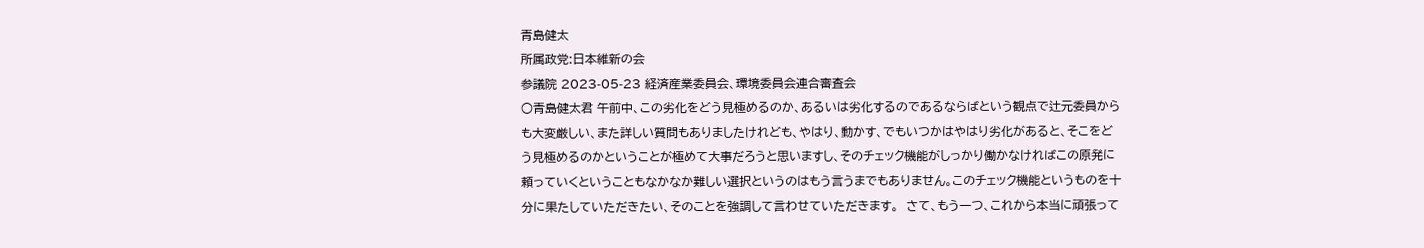青島健太
所属政党:日本維新の会
参議院 2023-05-23 経済産業委員会、環境委員会連合審査会
○青島健太君 午前中、この劣化をどう見極めるのか、あるいは劣化するのであるならばという観点で辻元委員からも大変厳しい、また詳しい質問もありましたけれども、やはり、動かす、でもいつかはやはり劣化があると、そこをどう見極めるのかということが極めて大事だろうと思いますし、そのチェック機能がしっかり働かなければこの原発に頼っていくということもなかなか難しい選択というのはもう言うまでもありません。このチェック機能というものを十分に果たしていただきたい、そのことを強調して言わせていただきます。  さて、もう一つ、これから本当に頑張って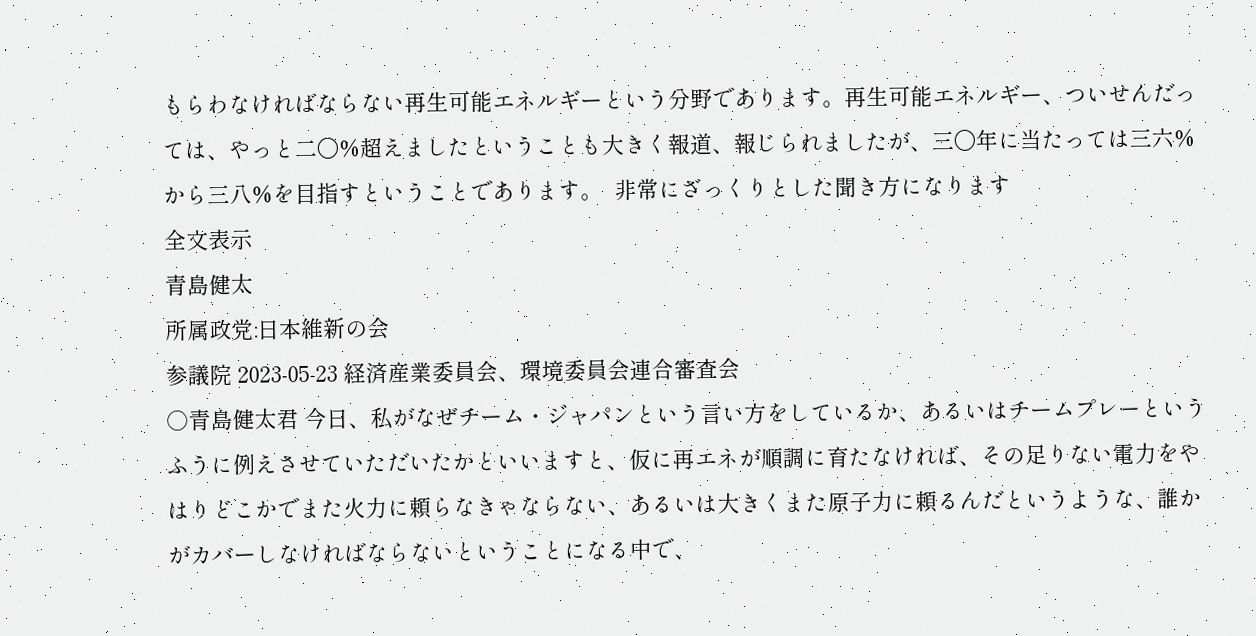もらわなければならない再生可能エネルギーという分野であります。再生可能エネルギー、ついせんだっては、やっと二〇%超えましたということも大きく報道、報じられましたが、三〇年に当たっては三六%から三八%を目指すということであります。  非常にざっくりとした聞き方になります
全文表示
青島健太
所属政党:日本維新の会
参議院 2023-05-23 経済産業委員会、環境委員会連合審査会
○青島健太君 今日、私がなぜチーム・ジャパンという言い方をしているか、あるいはチームプレーというふうに例えさせていただいたかといいますと、仮に再エネが順調に育たなければ、その足りない電力をやはりどこかでまた火力に頼らなきゃならない、あるいは大きくまた原子力に頼るんだというような、誰かがカバーしなければならないということになる中で、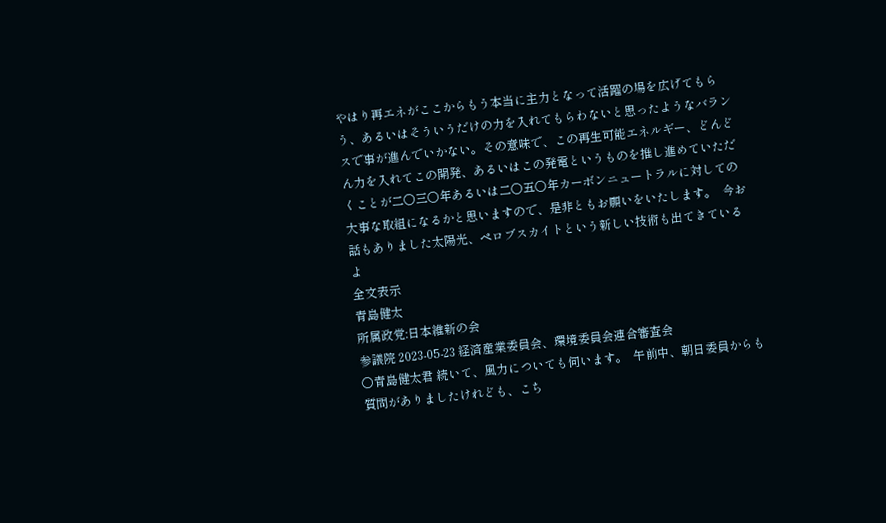やはり再エネがここからもう本当に主力となって活躍の場を広げてもらう、あるいはそういうだけの力を入れてもらわないと思ったようなバランスで事が進んでいかない。その意味で、この再生可能エネルギー、どんどん力を入れてこの開発、あるいはこの発電というものを推し進めていただくことが二〇三〇年あるいは二〇五〇年カーボンニュートラルに対しての大事な取組になるかと思いますので、是非ともお願いをいたします。  今お話もありました太陽光、ペロブスカイトという新しい技術も出てきているよ
全文表示
青島健太
所属政党:日本維新の会
参議院 2023-05-23 経済産業委員会、環境委員会連合審査会
○青島健太君 続いて、風力についても伺います。  午前中、朝日委員からも質問がありましたけれども、こち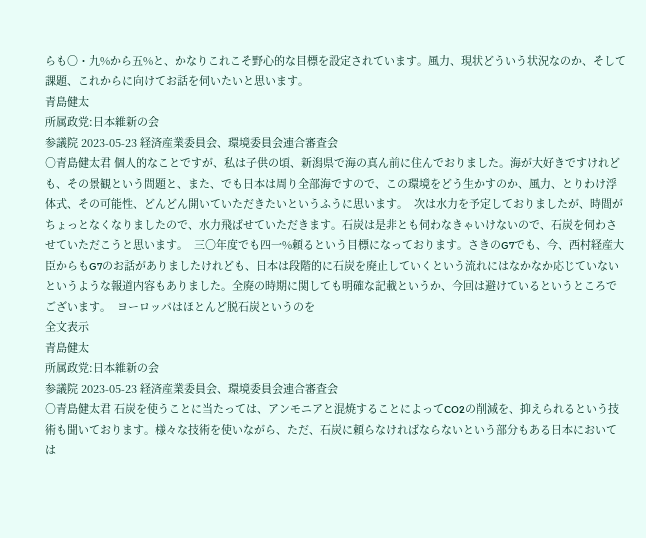らも〇・九%から五%と、かなりこれこそ野心的な目標を設定されています。風力、現状どういう状況なのか、そして課題、これからに向けてお話を伺いたいと思います。
青島健太
所属政党:日本維新の会
参議院 2023-05-23 経済産業委員会、環境委員会連合審査会
○青島健太君 個人的なことですが、私は子供の頃、新潟県で海の真ん前に住んでおりました。海が大好きですけれども、その景観という問題と、また、でも日本は周り全部海ですので、この環境をどう生かすのか、風力、とりわけ浮体式、その可能性、どんどん開いていただきたいというふうに思います。  次は水力を予定しておりましたが、時間がちょっとなくなりましたので、水力飛ばせていただきます。石炭は是非とも伺わなきゃいけないので、石炭を伺わさせていただこうと思います。  三〇年度でも四一%頼るという目標になっております。さきのG7でも、今、西村経産大臣からもG7のお話がありましたけれども、日本は段階的に石炭を廃止していくという流れにはなかなか応じていないというような報道内容もありました。全廃の時期に関しても明確な記載というか、今回は避けているというところでございます。  ヨーロッパはほとんど脱石炭というのを
全文表示
青島健太
所属政党:日本維新の会
参議院 2023-05-23 経済産業委員会、環境委員会連合審査会
○青島健太君 石炭を使うことに当たっては、アンモニアと混焼することによってCO2の削減を、抑えられるという技術も聞いております。様々な技術を使いながら、ただ、石炭に頼らなければならないという部分もある日本においては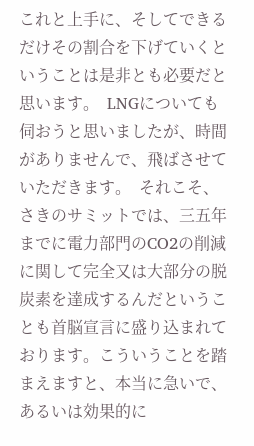これと上手に、そしてできるだけその割合を下げていくということは是非とも必要だと思います。  LNGについても伺おうと思いましたが、時間がありませんで、飛ばさせていただきます。  それこそ、さきのサミットでは、三五年までに電力部門のCO2の削減に関して完全又は大部分の脱炭素を達成するんだということも首脳宣言に盛り込まれております。こういうことを踏まえますと、本当に急いで、あるいは効果的に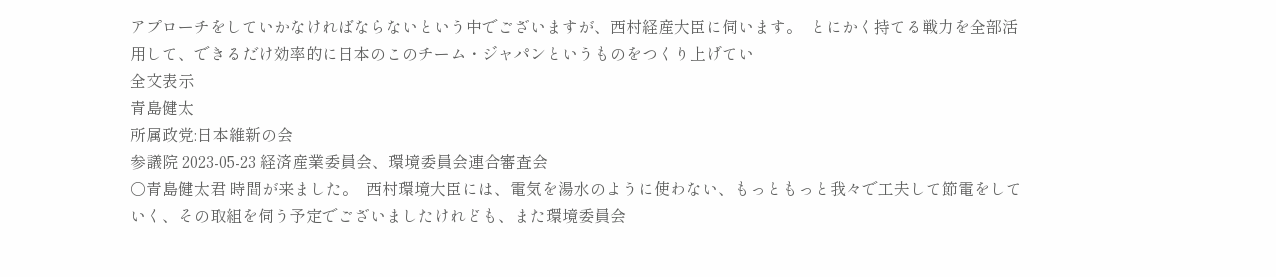アプローチをしていかなければならないという中でございますが、西村経産大臣に伺います。  とにかく持てる戦力を全部活用して、できるだけ効率的に日本のこのチーム・ジャパンというものをつくり上げてい
全文表示
青島健太
所属政党:日本維新の会
参議院 2023-05-23 経済産業委員会、環境委員会連合審査会
○青島健太君 時間が来ました。  西村環境大臣には、電気を湯水のように使わない、もっともっと我々で工夫して節電をしていく、その取組を伺う予定でございましたけれども、また環境委員会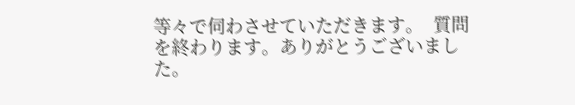等々で伺わさせていただきます。  質問を終わります。ありがとうございました。